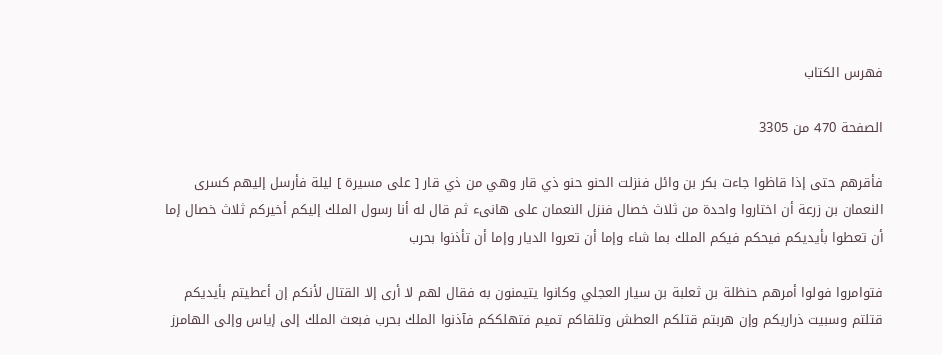فهرس الكتاب

الصفحة 470 من 3305

فأقرهم حتى إذا قاظوا جاءت بكر بن وائل فنزلت الحنو حنو ذي قار وهي من ذي قار [ على مسيرة ] ليلة فأرسل إليهم كسرى النعمان بن زرعة أن اختاروا واحدة من ثلاث خصال فنزل النعمان على هانىء ثم قال له أنا رسول الملك إليكم أخيركم ثلاث خصال إما أن تعطوا بأيديكم فيحكم فيكم الملك بما شاء وإما أن تعروا الديار وإما أن تأذنوا بحرب

فتوامروا فولوا أمرهم حنظلة بن ثعلبة بن سيار العجلي وكانوا يتيمنون به فقال لهم لا أرى إلا القتال لأنكم إن أعطيتم بأيديكم قتلتم وسبيت ذراريكم وإن هربتم قتلكم العطش وتلقاكم تميم فتهلككم فآذنوا الملك بحرب فبعث الملك إلى إياس وإلى الهامرز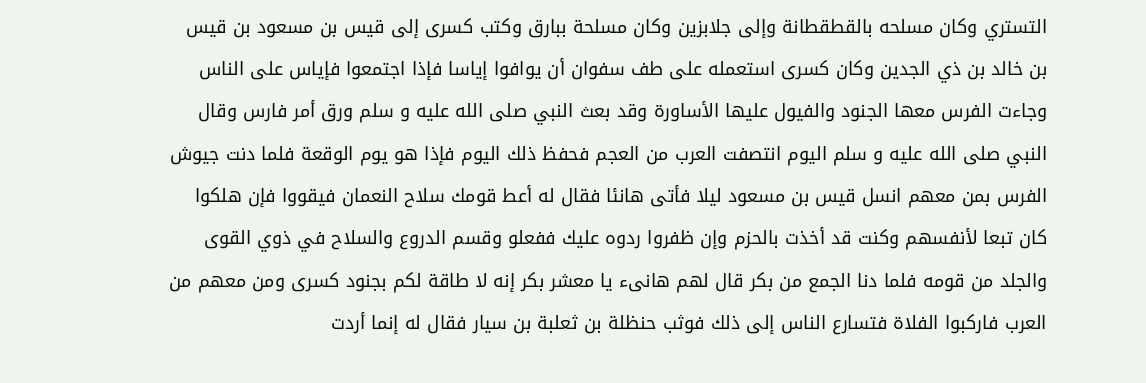التستري وكان مسلحه بالقطقطانة وإلى جلابزين وكان مسلحة ببارق وكتب كسرى إلى قيس بن مسعود بن قيس بن خالد بن ذي الجدين وكان كسرى استعمله على طف سفوان أن يوافوا إياسا فإذا اجتمعوا فإياس على الناس وجاءت الفرس معها الجنود والفيول عليها الأساورة وقد بعث النبي صلى الله عليه و سلم ورق أمر فارس وقال النبي صلى الله عليه و سلم اليوم انتصفت العرب من العجم فحفظ ذلك اليوم فإذا هو يوم الوقعة فلما دنت جيوش الفرس بمن معهم انسل قيس بن مسعود ليلا فأتى هانئا فقال له أعط قومك سلاح النعمان فيقووا فإن هلكوا كان تبعا لأنفسهم وكنت قد أخذت بالحزم وإن ظفروا ردوه عليك ففعلو وقسم الدروع والسلاح في ذوي القوى والجلد من قومه فلما دنا الجمع من بكر قال لهم هانىء يا معشر بكر إنه لا طاقة لكم بجنود كسرى ومن معهم من العرب فاركبوا الفلاة فتسارع الناس إلى ذلك فوثب حنظلة بن ثعلبة بن سيار فقال له إنما أردت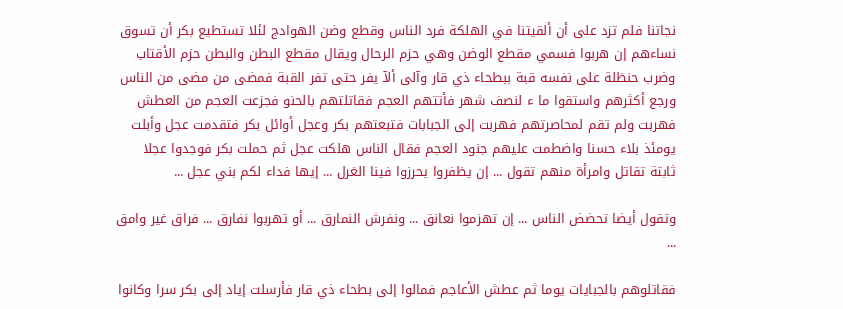نجاتنا فلم تزد على أن ألقيتنا في الهلكة فرد الناس وقطع وضن الهوادج لئلا تستطيع بكر أن تسوق نساءهم إن هربوا فسمي مقطع الوضن وهي حزم الرحال ويقال مقطع البطن والبطن حزم الأقتاب وضرب حنظلة على نفسه قبة ببطحاء ذي قار وآلى ألآ يفر حتى تفر القبة فمضى من مضى من الناس ورجع أكثرهم واستقوا ما ء لنصف شهر فأتتهم العجم فقاتلتهم بالحنو فجزعت العجم من العطش فهربت ولم تقم لمحاصرتهم فهربت إلى الجبابات فتبعتهم بكر وعجل أوائل بكر فتقدمت عجل وأبلت يومئذ بلاء حسنا واضطمت عليهم جنود العجم فقال الناس هلكت عجل ثم حملت بكر فوجدوا عجلا ثابتة تقاتل وامرأة منهم تقول ... إن يظفروا يحرزوا فينا الغرل ... إيها فداء لكم بني عجل ...

وتقول أيضا تحضض الناس ... إن تهزموا نعانق ... ونفرش النمارق ... أو تهربوا نفارق ... فراق غير وامق ...

فقاتلوهم بالجبايات يوما ثم عطش الأعاجم فمالوا إلى بطحاء ذي قار فأرسلت إياد إلى بكر سرا وكانوا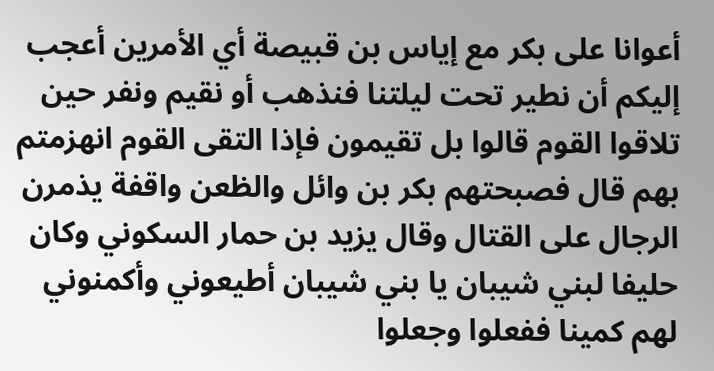أعوانا على بكر مع إياس بن قبيصة أي الأمرين أعجب إليكم أن نطير تحت ليلتنا فنذهب أو نقيم ونفر حين تلاقوا القوم قالوا بل تقيمون فإذا التقى القوم انهزمتم بهم قال فصبحتهم بكر بن وائل والظعن واقفة يذمرن الرجال على القتال وقال يزيد بن حمار السكوني وكان حليفا لبني شيبان يا بني شيبان أطيعوني وأكمنوني لهم كمينا ففعلوا وجعلوا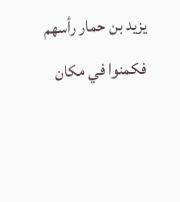يزيد بن حمار رأسهم فكمنوا في مكان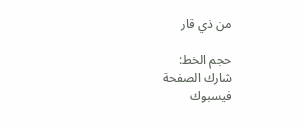من ذي قار

حجم الخط:
شارك الصفحة
فيسبوك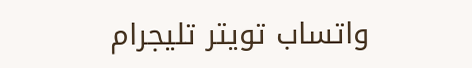واتساب تويتر تليجرام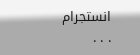انستجرام
. . .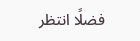فضلًا انتظر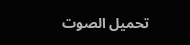تحميل الصوت